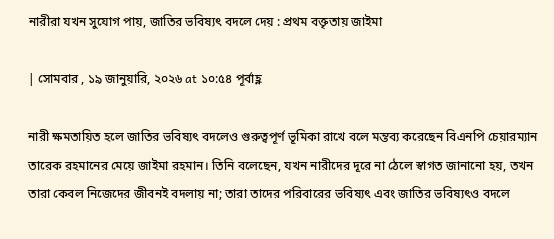নারীরা যখন সুযোগ পায়, জাতির ভবিষ্যৎ বদলে দেয় : প্রথম বক্তৃতায় জাইমা

| সোমবার , ১৯ জানুয়ারি, ২০২৬ at ১০:৫৪ পূর্বাহ্ণ

নারী ক্ষমতায়িত হলে জাতির ভবিষ্যৎ বদলেও গুরুত্বপূর্ণ ভূমিকা রাখে বলে মন্তব্য করেছেন বিএনপি চেয়ারম্যান তারেক রহমানের মেয়ে জাইমা রহমান। তিনি বলেছেন, যখন নারীদের দূরে না ঠেলে স্বাগত জানানো হয়, তখন তারা কেবল নিজেদের জীবনই বদলায় না; তারা তাদের পরিবারের ভবিষ্যৎ এবং জাতির ভবিষ্যৎও বদলে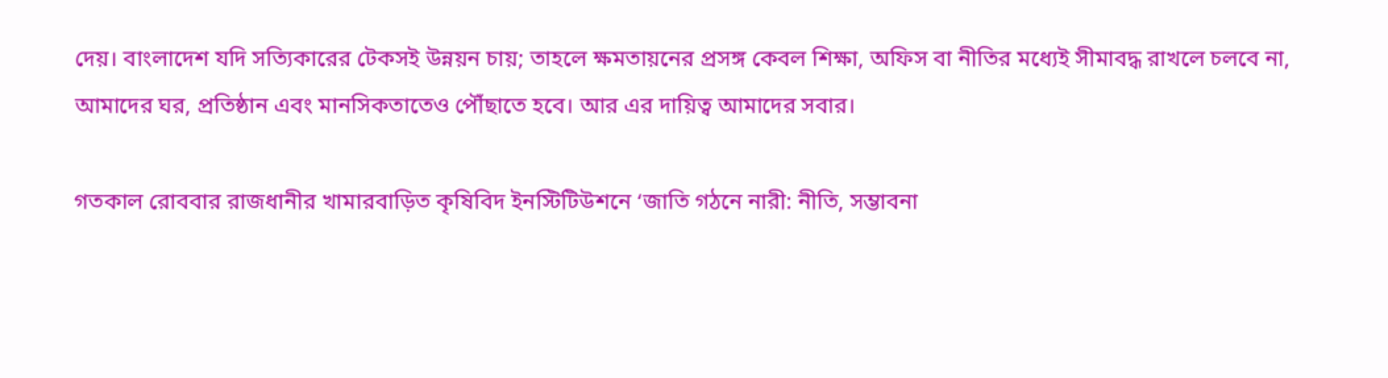দেয়। বাংলাদেশ যদি সত্যিকারের টেকসই উন্নয়ন চায়; তাহলে ক্ষমতায়নের প্রসঙ্গ কেবল শিক্ষা, অফিস বা নীতির মধ্যেই সীমাবদ্ধ রাখলে চলবে না, আমাদের ঘর, প্রতিষ্ঠান এবং মানসিকতাতেও পৌঁছাতে হবে। আর এর দায়িত্ব আমাদের সবার।

গতকাল রোববার রাজধানীর খামারবাড়িত কৃষিবিদ ইনস্টিটিউশনে ‘জাতি গঠনে নারী: নীতি, সম্ভাবনা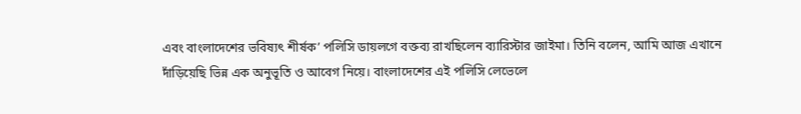এবং বাংলাদেশের ভবিষ্যৎ শীর্ষক’ পলিসি ডায়লগে বক্তব্য রাখছিলেন ব্যারিস্টার জাইমা। তিনি বলেন, আমি আজ এখানে দাঁড়িয়েছি ভিন্ন এক অনুভূতি ও আবেগ নিয়ে। বাংলাদেশের এই পলিসি লেভেলে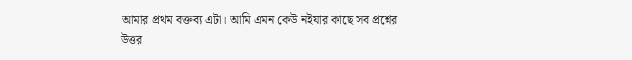আমার প্রথম বক্তব্য এটা। আমি এমন কেউ নইযার কাছে সব প্রশ্নের উত্তর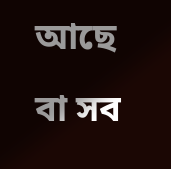আছে বা সব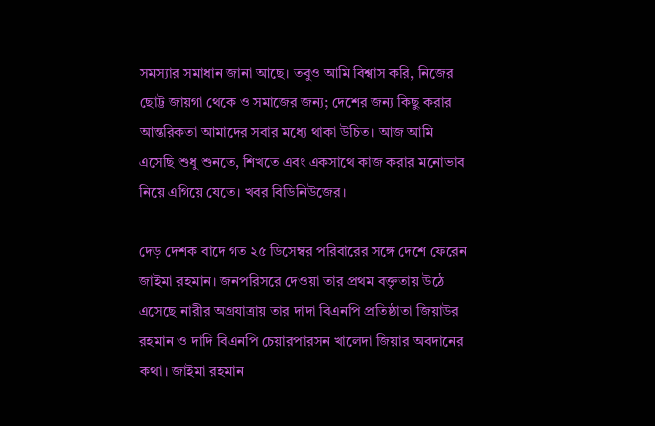সমস্যার সমাধান জানা আছে। তবুও আমি বিশ্বাস করি, নিজের ছোট্ট জায়গা থেকে ও সমাজের জন্য; দেশের জন্য কিছু করার আন্তরিকতা আমাদের সবার মধ্যে থাকা উচিত। আজ আমি এসেছি শুধু শুনতে, শিখতে এবং একসাথে কাজ করার মনোভাব নিয়ে এগিয়ে যেতে। খবর বিডিনিউজের।

দেড় দেশক বাদে গত ২৫ ডিসেম্বর পরিবারের সঙ্গে দেশে ফেরেন জাইমা রহমান। জনপরিসরে দেওয়া তার প্রথম বক্তৃতায় উঠে এসেছে নারীর অগ্রযাত্রায় তার দাদা বিএনপি প্রতিষ্ঠাতা জিয়াউর রহমান ও দাদি বিএনপি চেয়ারপারসন খালেদা জিয়ার অবদানের কথা। জাইমা রহমান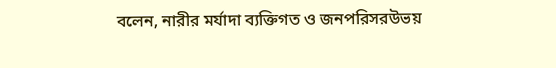বলেন, নারীর মর্যাদা ব্যক্তিগত ও জনপরিসরউভয়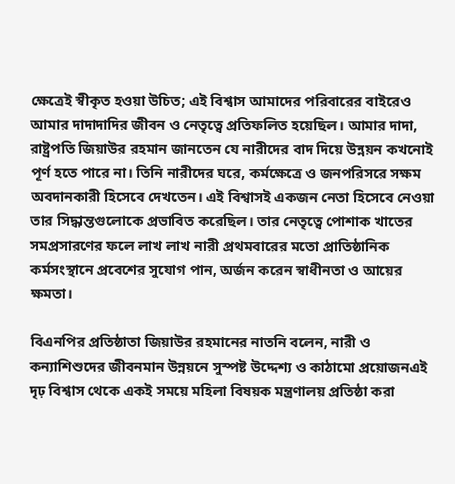ক্ষেত্রেই স্বীকৃত হওয়া উচিত; এই বিশ্বাস আমাদের পরিবারের বাইরেও আমার দাদাদাদির জীবন ও নেতৃত্বে প্রতিফলিত হয়েছিল। আমার দাদা, রাষ্ট্রপতি জিয়াউর রহমান জানতেন যে নারীদের বাদ দিয়ে উন্নয়ন কখনোই পূর্ণ হতে পারে না। তিনি নারীদের ঘরে, কর্মক্ষেত্রে ও জনপরিসরে সক্ষম অবদানকারী হিসেবে দেখতেন। এই বিশ্বাসই একজন নেতা হিসেবে নেওয়া তার সিদ্ধান্তগুলোকে প্রভাবিত করেছিল। তার নেতৃত্বে পোশাক খাতের সমপ্রসারণের ফলে লাখ লাখ নারী প্রথমবারের মতো প্রাতিষ্ঠানিক কর্মসংস্থানে প্রবেশের সুযোগ পান, অর্জন করেন স্বাধীনতা ও আয়ের ক্ষমতা।

বিএনপির প্রতিষ্ঠাতা জিয়াউর রহমানের নাতনি বলেন, নারী ও কন্যাশিশুদের জীবনমান উন্নয়নে সুস্পষ্ট উদ্দেশ্য ও কাঠামো প্রয়োজনএই দৃঢ় বিশ্বাস থেকে একই সময়ে মহিলা বিষয়ক মন্ত্রণালয় প্রতিষ্ঠা করা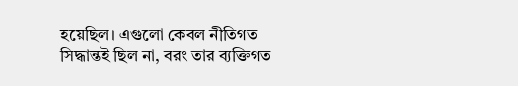হয়েছিল। এগুলো কেবল নীতিগত সিদ্ধান্তই ছিল না, বরং তার ব্যক্তিগত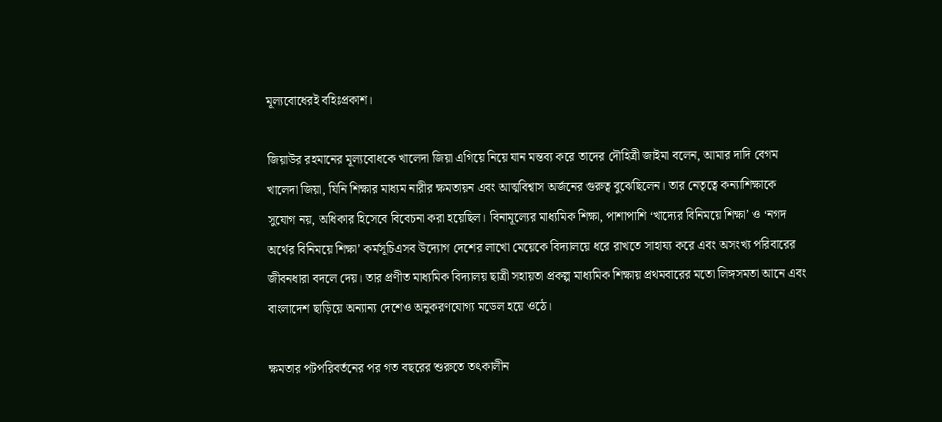মূল্যবোধেরই বহিঃপ্রকাশ।

জিয়াউর রহমানের মূল্যবোধকে খালেদা জিয়া এগিয়ে নিয়ে যান মন্তব্য করে তাদের দৌহিত্রী জাইমা বলেন, আমার দাদি বেগম খালেদা জিয়া, যিনি শিক্ষার মাধ্যম নারীর ক্ষমতায়ন এবং আত্মবিশ্বাস অর্জনের গুরুত্ব বুঝেছিলেন। তার নেতৃত্বে কন্যাশিক্ষাকে সুযোগ নয়, অধিকার হিসেবে বিবেচনা করা হয়েছিল। বিনামূল্যের মাধ্যমিক শিক্ষা, পাশাপাশি ‘খাদ্যের বিনিময়ে শিক্ষা’ ও ‘নগদ অর্থের বিনিময়ে শিক্ষা’ কর্মসূচিএসব উদ্যোগ দেশের লাখো মেয়েকে বিদ্যালয়ে ধরে রাখতে সাহায্য করে এবং অসংখ্য পরিবারের জীবনধারা বদলে দেয়। তার প্রণীত মাধ্যমিক বিদ্যালয় ছাত্রী সহায়তা প্রকল্প মাধ্যমিক শিক্ষায় প্রথমবারের মতো লিঙ্গসমতা আনে এবং বাংলাদেশ ছাড়িয়ে অন্যান্য দেশেও অনুকরণযোগ্য মডেল হয়ে ওঠে।

ক্ষমতার পটপরিবর্তনের পর গত বছরের শুরুতে তৎকালীন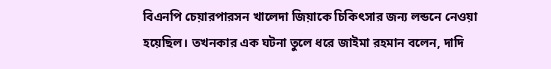বিএনপি চেয়ারপারসন খালেদা জিয়াকে চিকিৎসার জন্য লন্ডনে নেওয়া হয়েছিল। তখনকার এক ঘটনা তুলে ধরে জাইমা রহমান বলেন, দাদি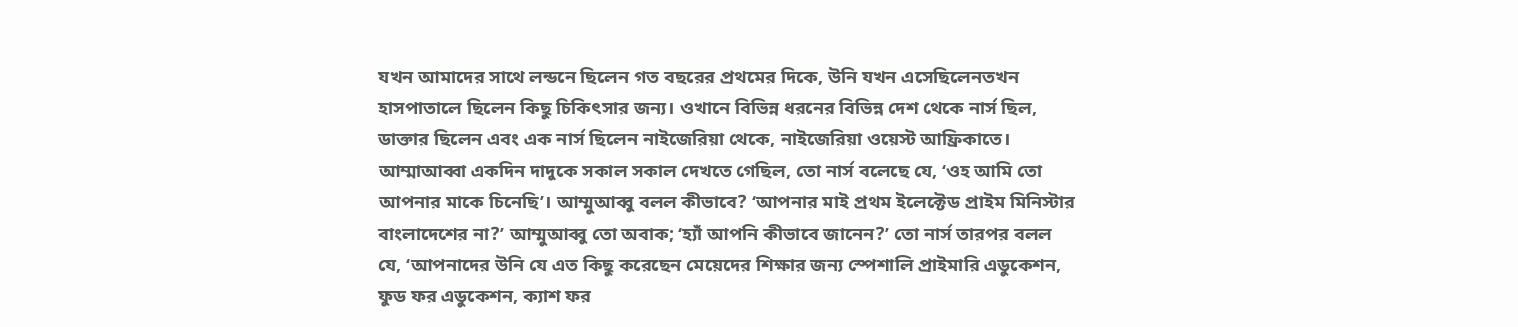যখন আমাদের সাথে লন্ডনে ছিলেন গত বছরের প্রথমের দিকে, উনি যখন এসেছিলেনতখন হাসপাতালে ছিলেন কিছু চিকিৎসার জন্য। ওখানে বিভিন্ন ধরনের বিভিন্ন দেশ থেকে নার্স ছিল, ডাক্তার ছিলেন এবং এক নার্স ছিলেন নাইজেরিয়া থেকে, নাইজেরিয়া ওয়েস্ট আফ্রিকাতে। আম্মাআব্বা একদিন দাদুকে সকাল সকাল দেখতে গেছিল, তো নার্স বলেছে যে, ‘ওহ আমি তো আপনার মাকে চিনেছি’। আম্মুআব্বু বলল কীভাবে? ‘আপনার মাই প্রথম ইলেক্টেড প্রাইম মিনিস্টার বাংলাদেশের না?’ আম্মুআব্বু তো অবাক; ‘হ্যাঁ আপনি কীভাবে জানেন?’ তো নার্স তারপর বলল যে, ‘আপনাদের উনি যে এত কিছু করেছেন মেয়েদের শিক্ষার জন্য স্পেশালি প্রাইমারি এডুকেশন, ফুড ফর এডুকেশন, ক্যাশ ফর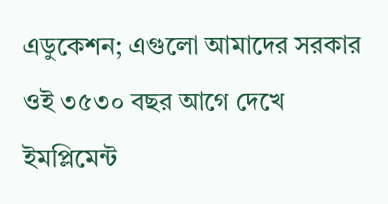এডুকেশন; এগুলো আমাদের সরকার ওই ৩৫৩০ বছর আগে দেখে ইমপ্লিমেন্ট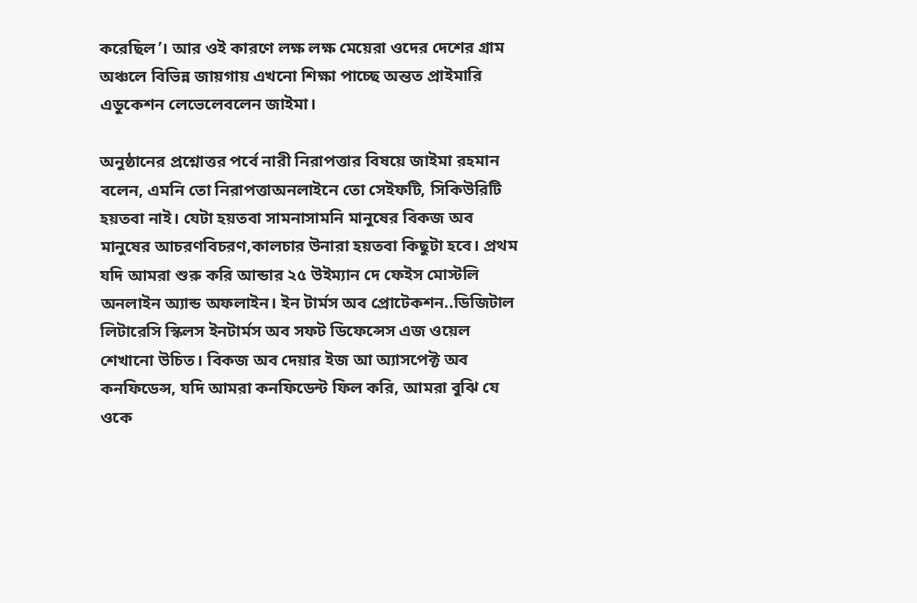করেছিল’। আর ওই কারণে লক্ষ লক্ষ মেয়েরা ওদের দেশের গ্রাম অঞ্চলে বিভিন্ন জায়গায় এখনো শিক্ষা পাচ্ছে অন্তত প্রাইমারি এডুকেশন লেভেলেবলেন জাইমা।

অনুষ্ঠানের প্রশ্নোত্তর পর্বে নারী নিরাপত্তার বিষয়ে জাইমা রহমান বলেন, এমনি তো নিরাপত্তাঅনলাইনে তো সেইফটি, সিকিউরিটি হয়তবা নাই। যেটা হয়তবা সামনাসামনি মানুষের বিকজ অব মানুষের আচরণবিচরণ,কালচার উনারা হয়তবা কিছুটা হবে। প্রথম যদি আমরা শুরু করি আন্ডার ২৫ উইম্যান দে ফেইস মোস্টলি অনলাইন অ্যান্ড অফলাইন। ইন টার্মস অব প্রোটেকশন..ডিজিটাল লিটারেসি স্কিলস ইনটার্মস অব সফট ডিফেন্সেস এজ ওয়েল শেখানো উচিত। বিকজ অব দেয়ার ইজ আ অ্যাসপেক্ট অব কনফিডেন্স, যদি আমরা কনফিডেন্ট ফিল করি, আমরা বুঝি যে ওকে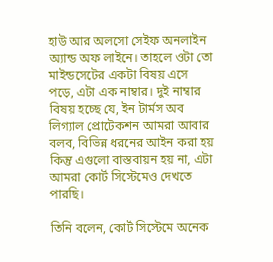হাউ আর অলসো সেইফ অনলাইন অ্যান্ড অফ লাইনে। তাহলে ওটা তো মাইন্ডসেটের একটা বিষয় এসে পড়ে, এটা এক নাম্বার। দুই নাম্বার বিষয় হচ্ছে যে, ইন টার্মস অব লিগ্যাল প্রোটেকশন আমরা আবার বলব, বিভিন্ন ধরনের আইন করা হয় কিন্তু এগুলো বাস্তবায়ন হয় না, এটা আমরা কোর্ট সিস্টেমেও দেখতে পারছি।

তিনি বলেন, কোর্ট সিস্টেমে অনেক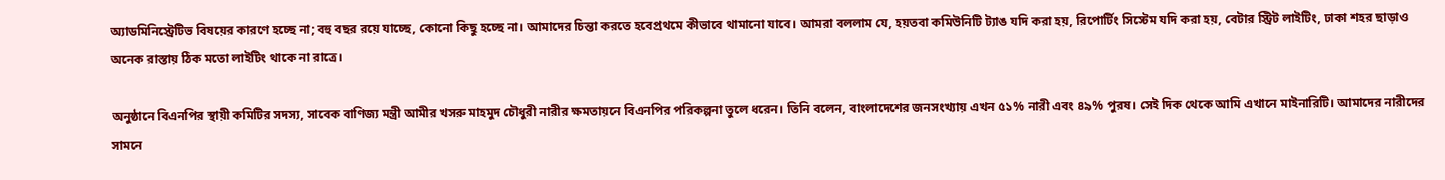অ্যাডমিনিস্ট্রেটিভ বিষয়ের কারণে হচ্ছে না; বহু বছর রয়ে যাচ্ছে, কোনো কিছু হচ্ছে না। আমাদের চিন্তা করতে হবেপ্রথমে কীভাবে থামানো যাবে। আমরা বললাম যে, হয়তবা কমিউনিটি ট্যাঙ যদি করা হয়, রিপোর্টিং সিস্টেম যদি করা হয়, বেটার স্ট্রিট লাইটিং, ঢাকা শহর ছাড়াও অনেক রাস্তায় ঠিক মতো লাইটিং থাকে না রাত্রে।

অনুষ্ঠানে বিএনপির স্থায়ী কমিটির সদস্য, সাবেক বাণিজ্য মন্ত্রী আমীর খসরু মাহমুদ চৌধুরী নারীর ক্ষমতায়নে বিএনপির পরিকল্পনা তুলে ধরেন। তিনি বলেন, বাংলাদেশের জনসংখ্যায় এখন ৫১% নারী এবং ৪৯% পুরষ। সেই দিক থেকে আমি এখানে মাইনারিটি। আমাদের নারীদের সামনে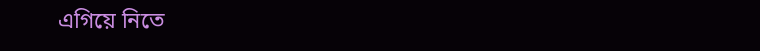এগিয়ে নিতে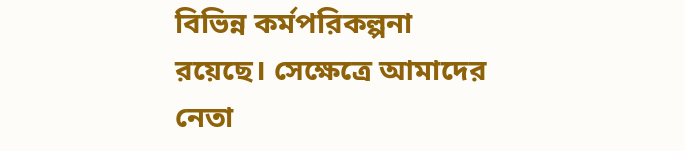বিভিন্ন কর্মপরিকল্পনা রয়েছে। সেক্ষেত্রে আমাদের নেতা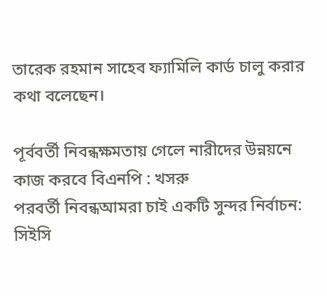তারেক রহমান সাহেব ফ্যামিলি কার্ড চালু করার কথা বলেছেন।

পূর্ববর্তী নিবন্ধক্ষমতায় গেলে নারীদের উন্নয়নে কাজ করবে বিএনপি : খসরু
পরবর্তী নিবন্ধআমরা চাই একটি সুন্দর নির্বাচন: সিইসি